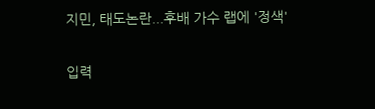지민, 태도논란...후배 가수 랩에 '정색'

입력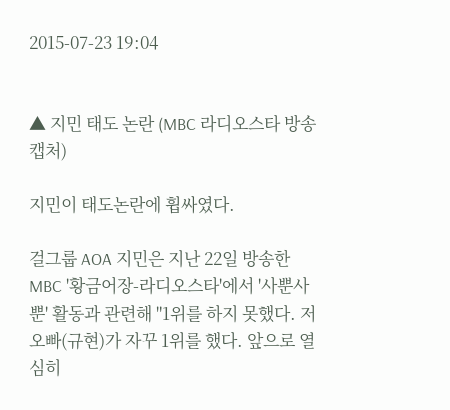2015-07-23 19:04


▲ 지민 태도 논란 (MBC 라디오스타 방송 캡처)

지민이 태도논란에 휩싸였다.

걸그룹 AOA 지민은 지난 22일 방송한 MBC '황금어장-라디오스타'에서 '사뿐사뿐' 활동과 관련해 "1위를 하지 못했다. 저 오빠(규현)가 자꾸 1위를 했다. 앞으로 열심히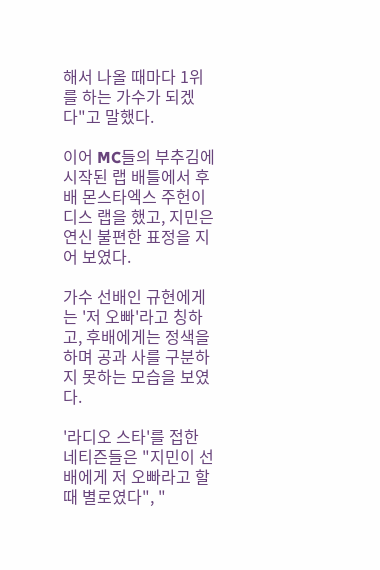해서 나올 때마다 1위를 하는 가수가 되겠다"고 말했다.

이어 MC들의 부추김에 시작된 랩 배틀에서 후배 몬스타엑스 주헌이 디스 랩을 했고, 지민은 연신 불편한 표정을 지어 보였다.

가수 선배인 규현에게는 '저 오빠'라고 칭하고, 후배에게는 정색을 하며 공과 사를 구분하지 못하는 모습을 보였다.

'라디오 스타'를 접한 네티즌들은 "지민이 선배에게 저 오빠라고 할 때 별로였다", "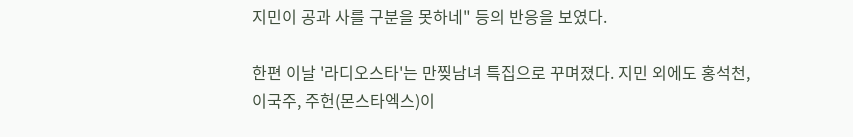지민이 공과 사를 구분을 못하네" 등의 반응을 보였다.

한편 이날 '라디오스타'는 만찢남녀 특집으로 꾸며졌다. 지민 외에도 홍석천, 이국주, 주헌(몬스타엑스)이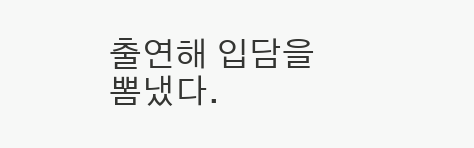출연해 입담을 뽐냈다.